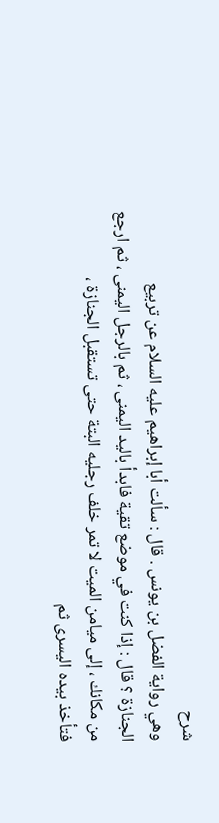شرح
وهي رواية الفضل بن يونس . قال : سألت أبا إبراهيم عليه السلام عن تربيع
الجنازة ؟ قال : إذا كنت في موضع تقية فابدأ باليد اليمنى ، ثم بالرجل اليمنى ، ثم ارجع
من مكانك ، إلى ميامن الميت لا تمر خلف رجليه البتة حتى تستقبل الجنازة ،
فتأخذ بيده اليسرى ثم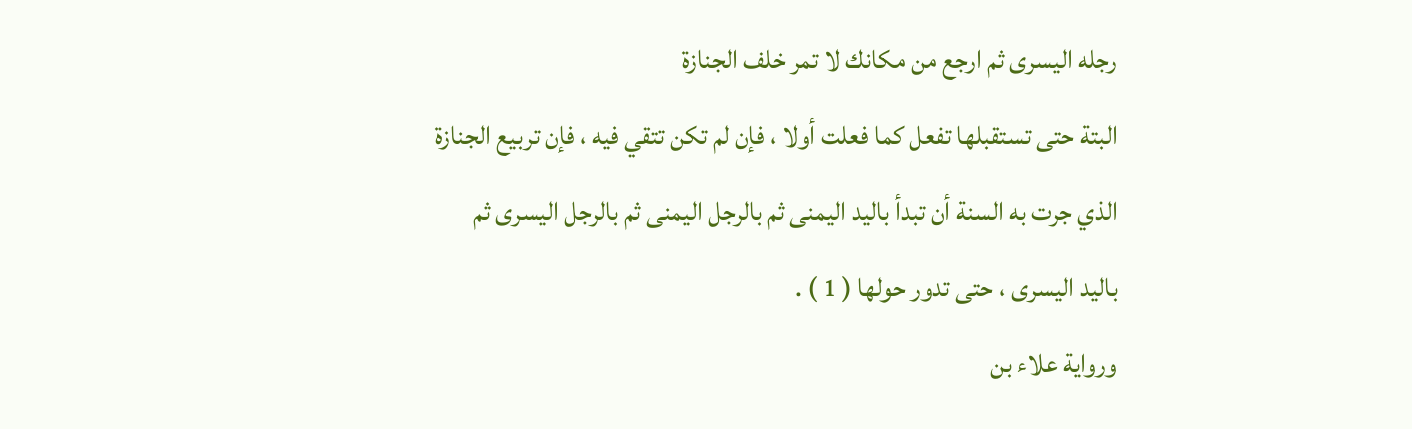رجله اليسرى ثم ارجع من مكانك لا تمر خلف الجنازة
البتة حتى تستقبلها تفعل كما فعلت أولا ، فإن لم تكن تتقي فيه ، فإن تربيع الجنازة
الذي جرت به السنة أن تبدأ باليد اليمنى ثم بالرجل اليمنى ثم بالرجل اليسرى ثم
باليد اليسرى ، حتى تدور حولها ( 1 ) .
ورواية علاء بن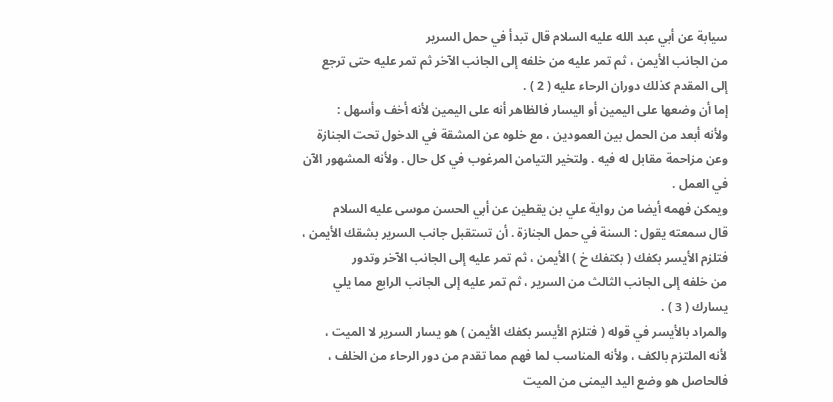سيابة عن أبي عبد الله عليه السلام قال تبدأ في حمل السرير
من الجانب الأيمن ، ثم تمر عليه من خلفه إلى الجانب الآخر ثم تمر عليه حتى ترجع
إلى المقدم كذلك دوران الرحاء عليه ( 2 ) .
إما أن وضعها على اليمين أو اليسار فالظاهر أنه على اليمين لأنه أخف وأسهل :
ولأنه أبعد من الحمل بين العمودين ، مع خلوه عن المشقة في الدخول تحت الجنازة
وعن مزاحمة مقابل له فيه . ولتخير التيامن المرغوب في كل حال . ولأنه المشهور الآن
في العمل .
ويمكن فهمه أيضا من رواية علي بن يقطين عن أبي الحسن موسى عليه السلام
قال سمعته يقول : السنة في حمل الجنازة . أن تستقبل جانب السرير بشقك الأيمن ،
فتلزم الأيسر بكفك ( بكتفك خ ) الأيمن ، ثم تمر عليه إلى الجانب الآخر وتدور
من خلفه إلى الجانب الثالث من السرير ، ثم تمر عليه إلى الجانب الرابع مما يلي
يسارك ( 3 ) .
والمراد بالأيسر في قوله ( فتلزم الأيسر بكفك الأيمن ) هو يسار السرير لا الميت ،
لأنه الملتزم بالكف ، ولأنه المناسب لما فهم مما تقدم من دور الرحاء من الخلف ،
فالحاصل هو وضع اليد اليمنى من الميت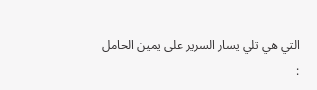التي هي تلي يسار السرير على يمين الحامل :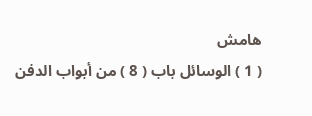هامش
( 1 ) الوسائل باب ( 8 ) من أبواب الدفن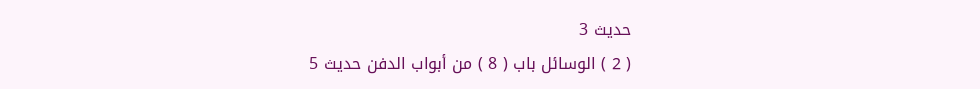حديث 3
( 2 ) الوسائل باب ( 8 ) من أبواب الدفن حديث 5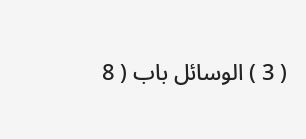( 3 ) الوسائل باب ( 8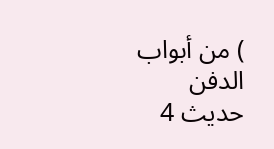) من أبواب الدفن حديث 4